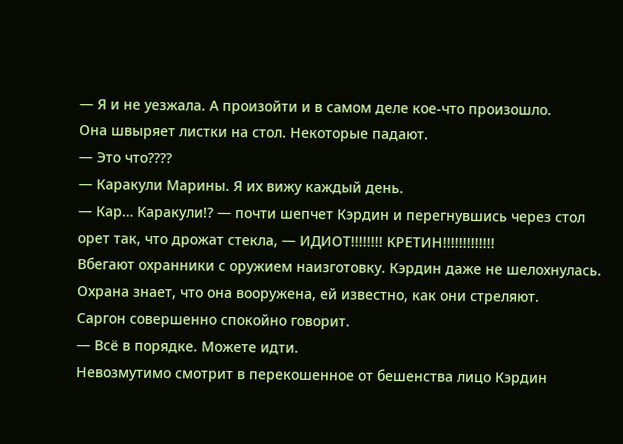— Я и не уезжала. А произойти и в самом деле кое-что произошло.
Она швыряет листки на стол. Некоторые падают.
— Это что????
— Каракули Марины. Я их вижу каждый день.
— Кар… Каракули!? — почти шепчет Кэрдин и перегнувшись через стол орет так, что дрожат стекла, — ИДИОТ!!!!!!!! КРЕТИН!!!!!!!!!!!!!
Вбегают охранники с оружием наизготовку. Кэрдин даже не шелохнулась. Охрана знает, что она вооружена, ей известно, как они стреляют.
Саргон совершенно спокойно говорит.
— Всё в порядке. Можете идти.
Невозмутимо смотрит в перекошенное от бешенства лицо Кэрдин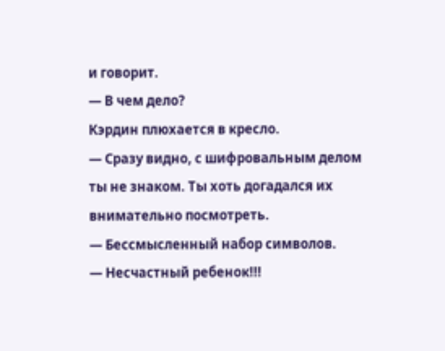и говорит.
— В чем дело?
Кэрдин плюхается в кресло.
— Сразу видно, с шифровальным делом ты не знаком. Ты хоть догадался их внимательно посмотреть.
— Бессмысленный набор символов.
— Несчастный ребенок!!!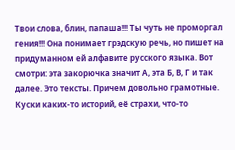Твои слова, блин, папаша!!! Ты чуть не проморгал гения!!! Она понимает грэдскую речь, но пишет на придуманном ей алфавите русского языка. Вот смотри: эта закорючка значит А, эта Б, В, Г и так далее. Это тексты. Причем довольно грамотные. Куски каких-то историй, её страхи, что-то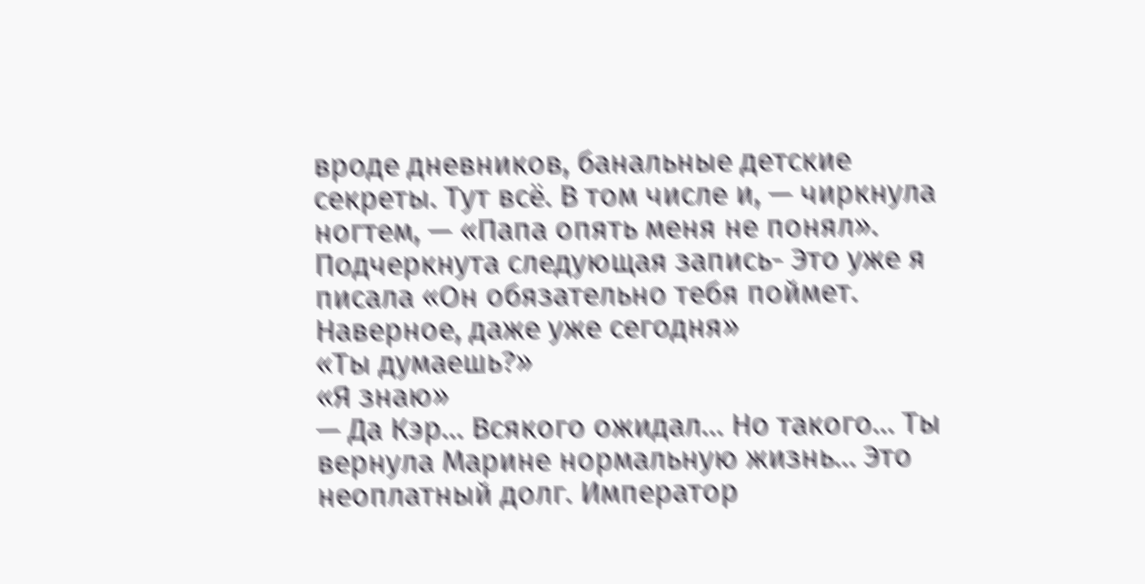вроде дневников, банальные детские секреты. Тут всё. В том числе и, — чиркнула ногтем, — «Папа опять меня не понял».
Подчеркнута следующая запись- Это уже я писала «Он обязательно тебя поймет. Наверное, даже уже сегодня»
«Ты думаешь?»
«Я знаю»
— Да Кэр… Всякого ожидал… Но такого… Ты вернула Марине нормальную жизнь… Это неоплатный долг. Император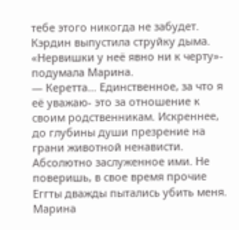тебе этого никогда не забудет.
Кэрдин выпустила струйку дыма. «Нервишки у неё явно ни к черту»- подумала Марина.
— Керетта… Единственное, за что я её уважаю- это за отношение к своим родственникам. Искреннее, до глубины души презрение на грани животной ненависти. Абсолютно заслуженное ими. Не поверишь, в свое время прочие Еггты дважды пытались убить меня.
Марина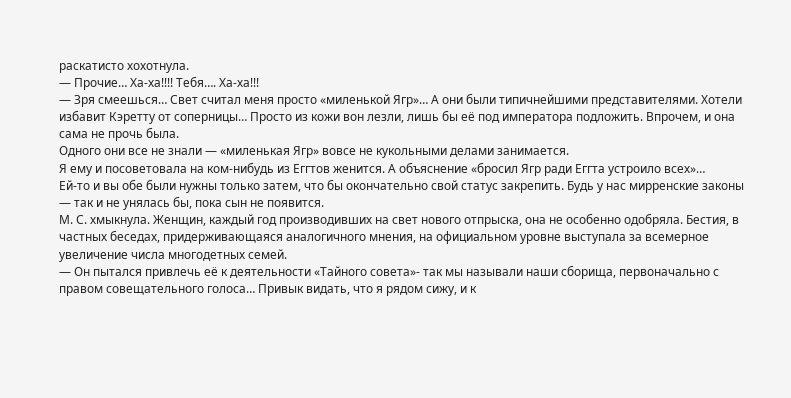раскатисто хохотнула.
— Прочие… Ха-ха!!!! Тебя…. Ха-ха!!!
— Зря смеешься… Свет считал меня просто «миленькой Ягр»… А они были типичнейшими представителями. Хотели избавит Кэретту от соперницы… Просто из кожи вон лезли, лишь бы её под императора подложить. Впрочем, и она сама не прочь была.
Одного они все не знали — «миленькая Ягр» вовсе не кукольными делами занимается.
Я ему и посоветовала на ком-нибудь из Еггтов женится. А объяснение «бросил Ягр ради Еггта устроило всех»…
Ей-то и вы обе были нужны только затем, что бы окончательно свой статус закрепить. Будь у нас мирренские законы — так и не унялась бы, пока сын не появится.
М. С. хмыкнула. Женщин, каждый год производивших на свет нового отпрыска, она не особенно одобряла. Бестия, в частных беседах, придерживающаяся аналогичного мнения, на официальном уровне выступала за всемерное увеличение числа многодетных семей.
— Он пытался привлечь её к деятельности «Тайного совета»- так мы называли наши сборища, первоначально с правом совещательного голоса… Привык видать, что я рядом сижу, и к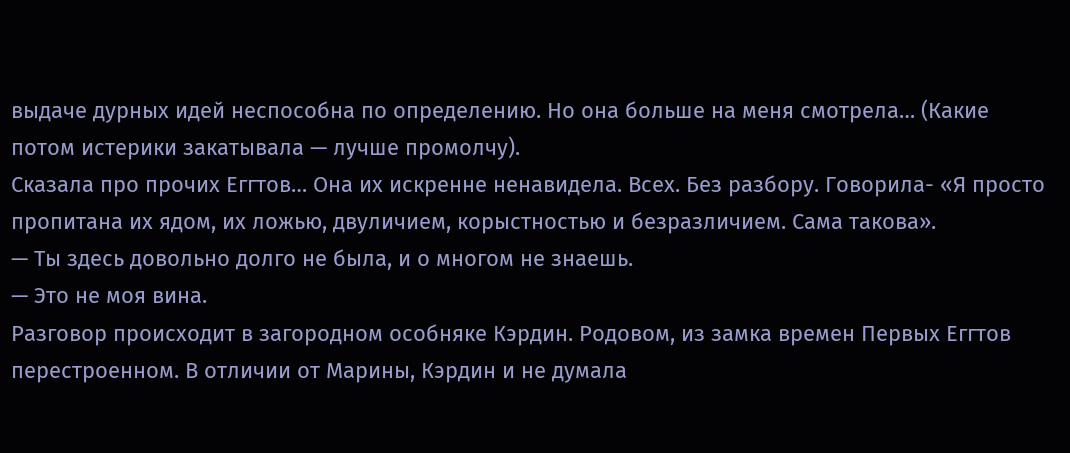выдаче дурных идей неспособна по определению. Но она больше на меня смотрела… (Какие потом истерики закатывала — лучше промолчу).
Сказала про прочих Еггтов… Она их искренне ненавидела. Всех. Без разбору. Говорила- «Я просто пропитана их ядом, их ложью, двуличием, корыстностью и безразличием. Сама такова».
— Ты здесь довольно долго не была, и о многом не знаешь.
— Это не моя вина.
Разговор происходит в загородном особняке Кэрдин. Родовом, из замка времен Первых Еггтов перестроенном. В отличии от Марины, Кэрдин и не думала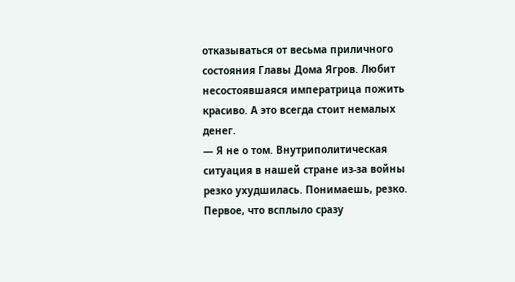отказываться от весьма приличного состояния Главы Дома Ягров. Любит несостоявшаяся императрица пожить красиво. А это всегда стоит немалых денег.
— Я не о том. Внутриполитическая ситуация в нашей стране из-за войны резко ухудшилась. Понимаешь, резко. Первое, что всплыло сразу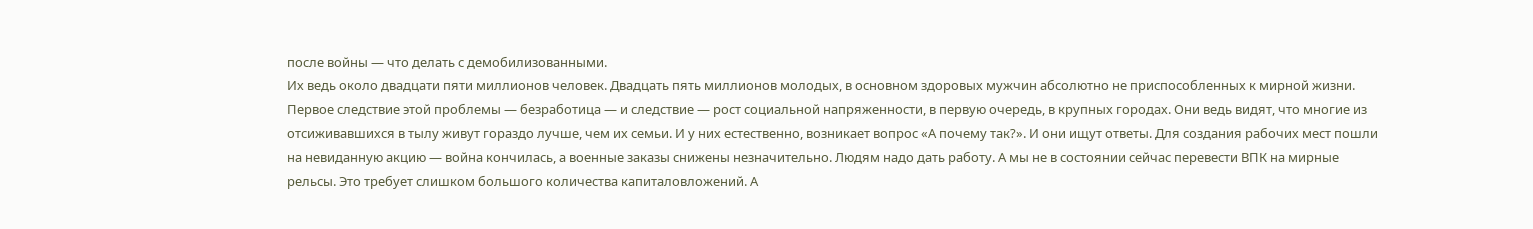после войны — что делать с демобилизованными.
Их ведь около двадцати пяти миллионов человек. Двадцать пять миллионов молодых, в основном здоровых мужчин абсолютно не приспособленных к мирной жизни. Первое следствие этой проблемы — безработица — и следствие — рост социальной напряженности, в первую очередь, в крупных городах. Они ведь видят, что многие из отсиживавшихся в тылу живут гораздо лучше, чем их семьи. И у них естественно, возникает вопрос «А почему так?». И они ищут ответы. Для создания рабочих мест пошли на невиданную акцию — война кончилась, а военные заказы снижены незначительно. Людям надо дать работу. А мы не в состоянии сейчас перевести ВПК на мирные рельсы. Это требует слишком большого количества капиталовложений. А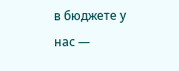в бюджете у нас —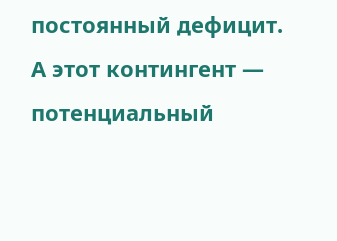постоянный дефицит.
А этот контингент — потенциальный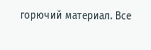горючий материал. Все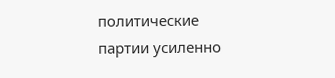политические партии усиленно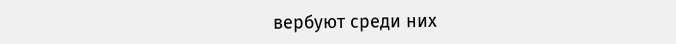вербуют среди них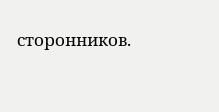сторонников.